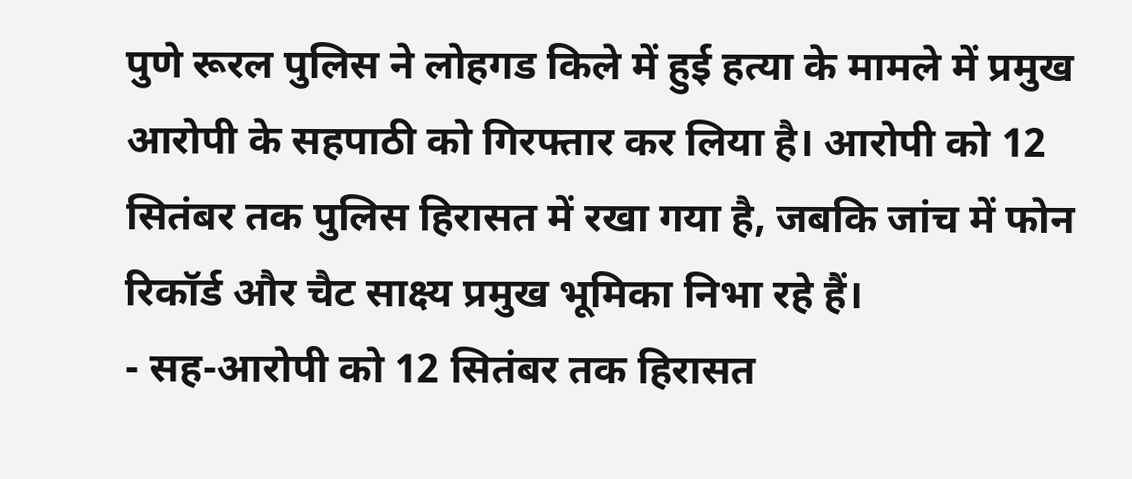पुणे रूरल पुलिस ने लोहगड किले में हुई हत्या के मामले में प्रमुख आरोपी के सहपाठी को गिरफ्तार कर लिया है। आरोपी को 12 सितंबर तक पुलिस हिरासत में रखा गया है, जबकि जांच में फोन रिकॉर्ड और चैट साक्ष्य प्रमुख भूमिका निभा रहे हैं।
- सह-आरोपी को 12 सितंबर तक हिरासत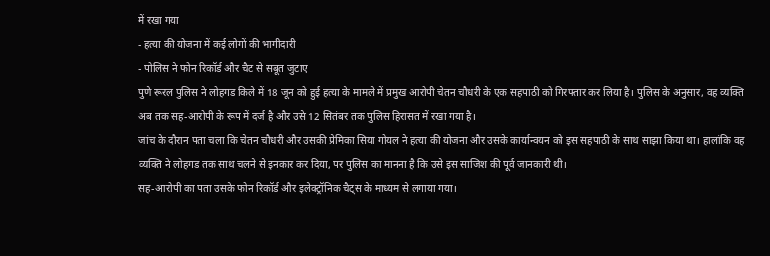में रखा गया
- हत्या की योजना में कई लोगों की भागीदारी
- पोलिस ने फोन रिकॉर्ड और चैट से सबूत जुटाए
पुणे रूरल पुलिस ने लोहगड किले में 18 जून को हुई हत्या के मामले में प्रमुख आरोपी चेतन चौधरी के एक सहपाठी को गिरफ्तार कर लिया है। पुलिस के अनुसार, वह व्यक्ति अब तक सह-आरोपी के रूप में दर्ज है और उसे 12 सितंबर तक पुलिस हिरासत में रखा गया है।
जांच के दौरान पता चला कि चेतन चौधरी और उसकी प्रेमिका सिया गोयल ने हत्या की योजना और उसके कार्यान्वयन को इस सहपाठी के साथ साझा किया था। हालांकि वह व्यक्ति ने लोहगड तक साथ चलने से इनकार कर दिया, पर पुलिस का मानना है कि उसे इस साजिश की पूर्व जानकारी थी।
सह-आरोपी का पता उसके फोन रिकॉर्ड और इलेक्ट्रॉनिक चैट्स के माध्यम से लगाया गया।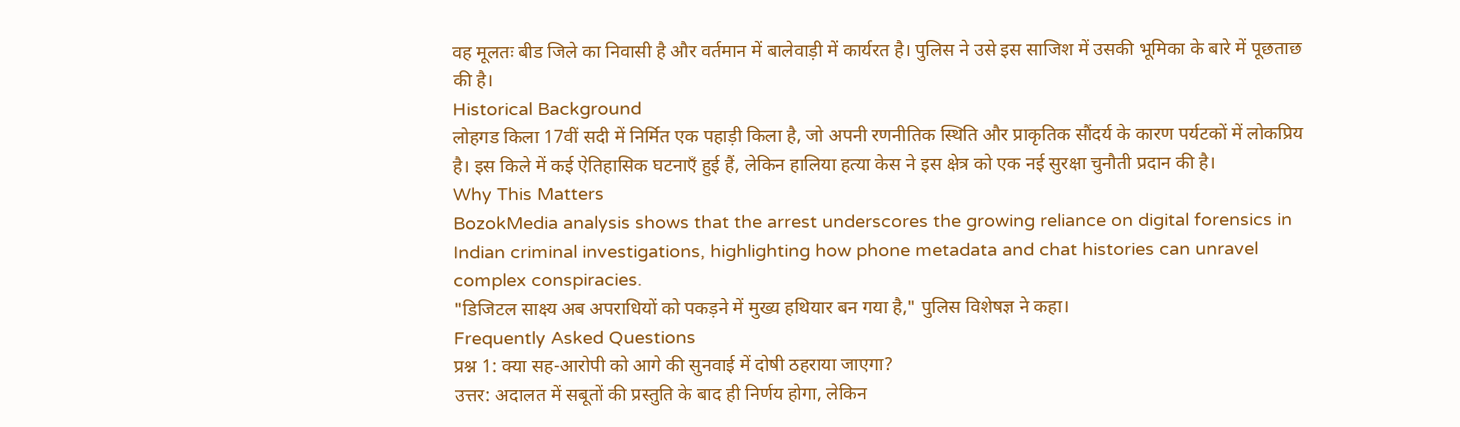वह मूलतः बीड जिले का निवासी है और वर्तमान में बालेवाड़ी में कार्यरत है। पुलिस ने उसे इस साजिश में उसकी भूमिका के बारे में पूछताछ की है।
Historical Background
लोहगड किला 17वीं सदी में निर्मित एक पहाड़ी किला है, जो अपनी रणनीतिक स्थिति और प्राकृतिक सौंदर्य के कारण पर्यटकों में लोकप्रिय है। इस किले में कई ऐतिहासिक घटनाएँ हुई हैं, लेकिन हालिया हत्या केस ने इस क्षेत्र को एक नई सुरक्षा चुनौती प्रदान की है।
Why This Matters
BozokMedia analysis shows that the arrest underscores the growing reliance on digital forensics in Indian criminal investigations, highlighting how phone metadata and chat histories can unravel complex conspiracies.
"डिजिटल साक्ष्य अब अपराधियों को पकड़ने में मुख्य हथियार बन गया है," पुलिस विशेषज्ञ ने कहा।
Frequently Asked Questions
प्रश्न 1: क्या सह-आरोपी को आगे की सुनवाई में दोषी ठहराया जाएगा?
उत्तर: अदालत में सबूतों की प्रस्तुति के बाद ही निर्णय होगा, लेकिन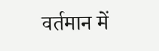वर्तमान में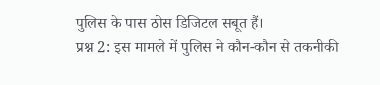पुलिस के पास ठोस डिजिटल सबूत हैं।
प्रश्न 2: इस मामले में पुलिस ने कौन-कौन से तकनीकी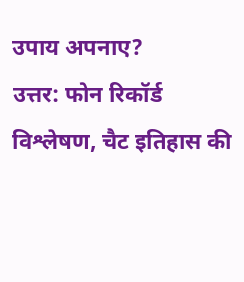उपाय अपनाए?
उत्तर: फोन रिकॉर्ड विश्लेषण, चैट इतिहास की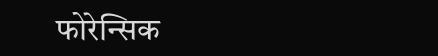फोरेन्सिक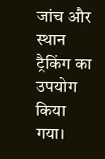जांच और स्थान ट्रैकिंग का उपयोग किया गया।